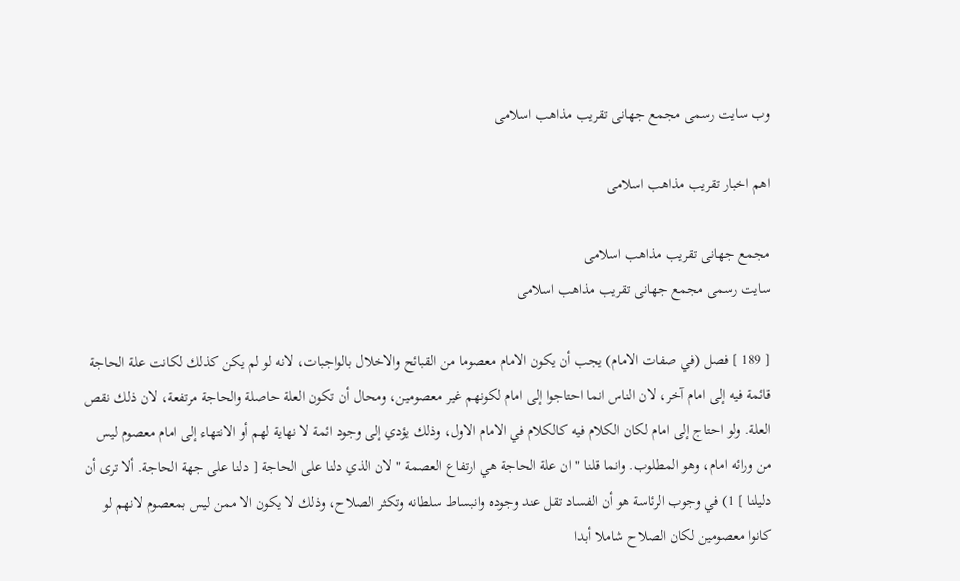وب سایت رسمی مجمع جهانى تقريب مذاهب اسلامى

اهم اخبار تقریب مذاهب اسلامی

مجمع جهانى تقريب مذاهب اسلامى
سایت رسمی مجمع جهانى تقريب مذاهب اسلامى

[ 189 ] فصل (في صفات الامام) يجب أن يكون الامام معصوما من القبائح والاخلال بالواجبات، لانه لو لم يكن كذلك لكانت علة الحاجة قائمة فيه إلى امام آخر، لان الناس انما احتاجوا إلى امام لكونهم غير معصومين، ومحال أن تكون العلة حاصلة والحاجة مرتفعة، لان ذلك نقص العلة. ولو احتاج إلى امام لكان الكلام فيه كالكلام في الامام الاول، وذلك يؤدي إلى وجود ائمة لا نهاية لهم أو الانتهاء إلى امام معصوم ليس من ورائه امام، وهو المطلوب. وانما قلنا " ان علة الحاجة هي ارتفاع العصمة " لان الذي دلنا على الحاجة [ دلنا على جهة الحاجة. ألا ترى أن دليلنا ] 1) في وجوب الرئاسة هو أن الفساد تقل عند وجوده وانبساط سلطانه وتكثر الصلاح، وذلك لا يكون الا ممن ليس بمعصوم لانهم لو كانوا معصومين لكان الصلاح شاملا أبدا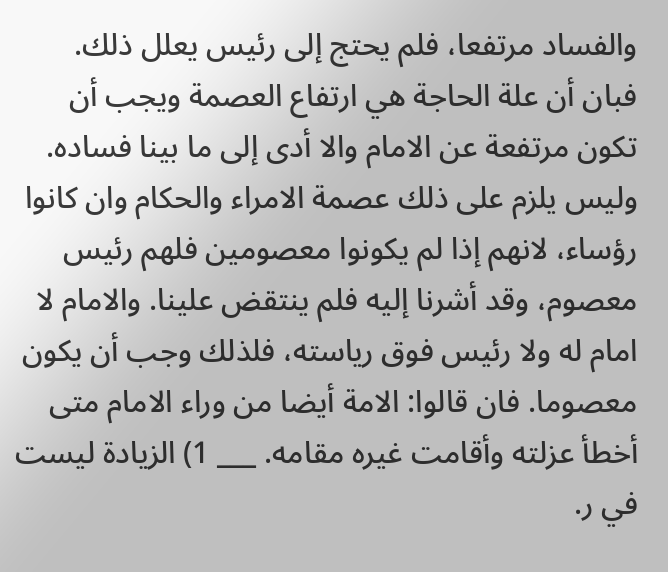والفساد مرتفعا، فلم يحتج إلى رئيس يعلل ذلك. فبان أن علة الحاجة هي ارتفاع العصمة ويجب أن تكون مرتفعة عن الامام والا أدى إلى ما بينا فساده. وليس يلزم على ذلك عصمة الامراء والحكام وان كانوا رؤساء، لانهم إذا لم يكونوا معصومين فلهم رئيس معصوم، وقد أشرنا إليه فلم ينتقض علينا. والامام لا امام له ولا رئيس فوق رياسته، فلذلك وجب أن يكون معصوما. فان قالوا: الامة أيضا من وراء الامام متى أخطأ عزلته وأقامت غيره مقامه. ___ 1) الزيادة ليست في ر.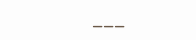___